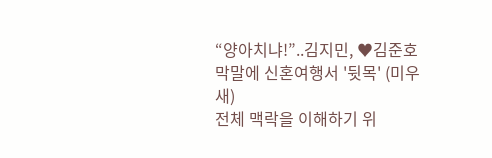“양아치냐!”..김지민, ♥김준호 막말에 신혼여행서 '뒷목' (미우새)
전체 맥락을 이해하기 위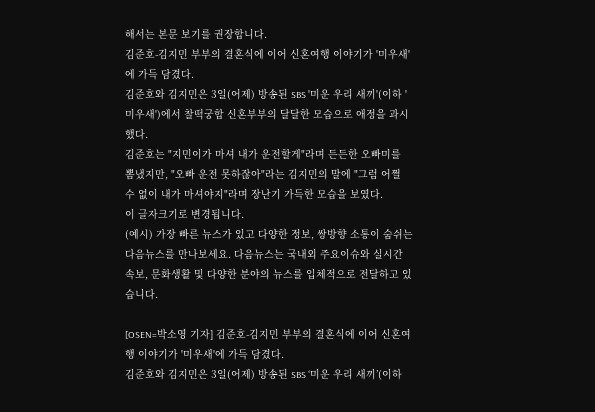해서는 본문 보기를 권장합니다.
김준호-김지민 부부의 결혼식에 이어 신혼여행 이야기가 '미우새'에 가득 담겼다.
김준호와 김지민은 3일(어제) 방송된 SBS '미운 우리 새끼'(이하 '미우새')에서 찰떡궁합 신혼부부의 달달한 모습으로 애정을 과시했다.
김준호는 "지민이가 마셔 내가 운전할게"라며 든든한 오빠미를 뽐냈지만, "오빠 운전 못하잖아"라는 김지민의 말에 "그럼 어쩔 수 없이 내가 마셔야지"라며 장난기 가득한 모습을 보였다.
이 글자크기로 변경됩니다.
(예시) 가장 빠른 뉴스가 있고 다양한 정보, 쌍방향 소통이 숨쉬는 다음뉴스를 만나보세요. 다음뉴스는 국내외 주요이슈와 실시간 속보, 문화생활 및 다양한 분야의 뉴스를 입체적으로 전달하고 있습니다.

[OSEN=박소영 기자] 김준호-김지민 부부의 결혼식에 이어 신혼여행 이야기가 '미우새'에 가득 담겼다.
김준호와 김지민은 3일(어제) 방송된 SBS ‘미운 우리 새끼’(이하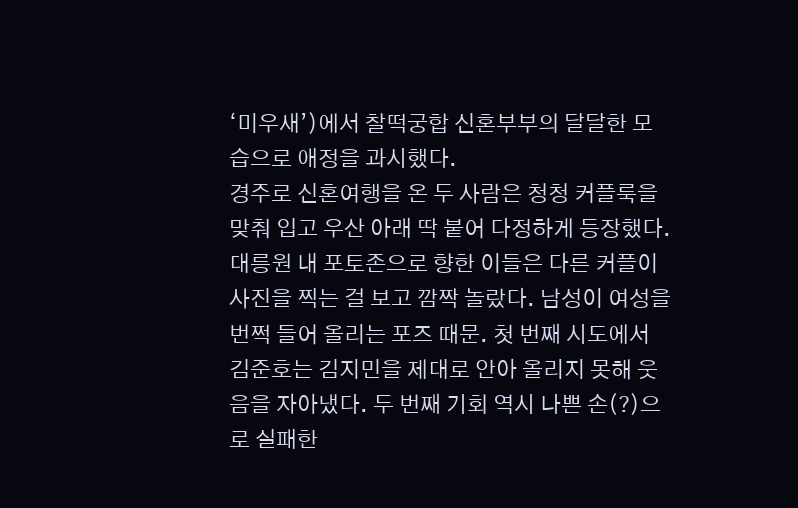‘미우새’)에서 찰떡궁합 신혼부부의 달달한 모습으로 애정을 과시했다.
경주로 신혼여행을 온 두 사람은 청청 커플룩을 맞춰 입고 우산 아래 딱 붙어 다정하게 등장했다. 대릉원 내 포토존으로 향한 이들은 다른 커플이 사진을 찍는 걸 보고 깜짝 놀랐다. 남성이 여성을 번쩍 들어 올리는 포즈 때문. 첫 번째 시도에서 김준호는 김지민을 제대로 안아 올리지 못해 웃음을 자아냈다. 두 번째 기회 역시 나쁜 손(?)으로 실패한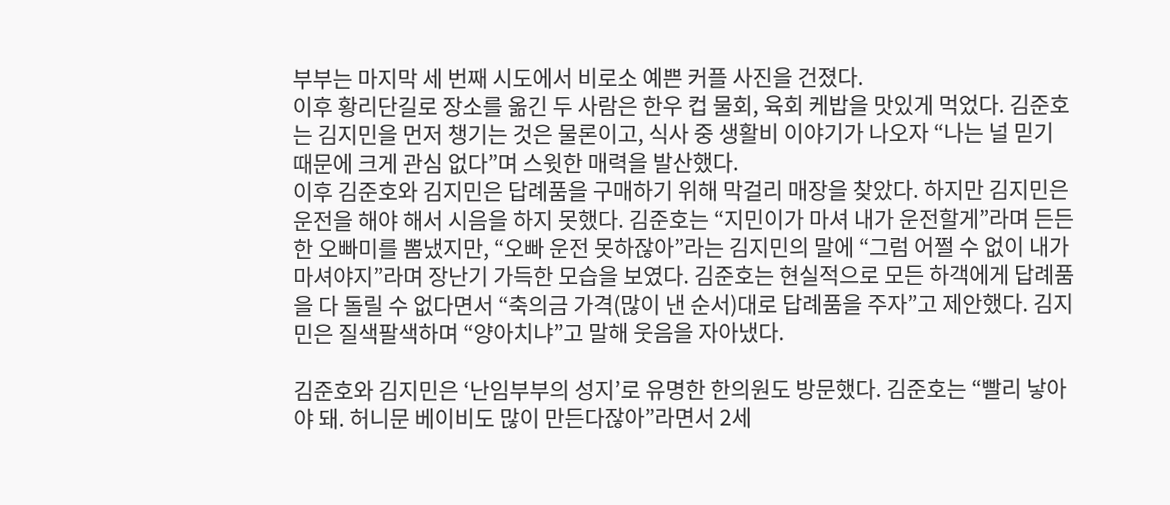부부는 마지막 세 번째 시도에서 비로소 예쁜 커플 사진을 건졌다.
이후 황리단길로 장소를 옮긴 두 사람은 한우 컵 물회, 육회 케밥을 맛있게 먹었다. 김준호는 김지민을 먼저 챙기는 것은 물론이고, 식사 중 생활비 이야기가 나오자 “나는 널 믿기 때문에 크게 관심 없다”며 스윗한 매력을 발산했다.
이후 김준호와 김지민은 답례품을 구매하기 위해 막걸리 매장을 찾았다. 하지만 김지민은 운전을 해야 해서 시음을 하지 못했다. 김준호는 “지민이가 마셔 내가 운전할게”라며 든든한 오빠미를 뽐냈지만, “오빠 운전 못하잖아”라는 김지민의 말에 “그럼 어쩔 수 없이 내가 마셔야지”라며 장난기 가득한 모습을 보였다. 김준호는 현실적으로 모든 하객에게 답례품을 다 돌릴 수 없다면서 “축의금 가격(많이 낸 순서)대로 답례품을 주자”고 제안했다. 김지민은 질색팔색하며 “양아치냐”고 말해 웃음을 자아냈다.

김준호와 김지민은 ‘난임부부의 성지’로 유명한 한의원도 방문했다. 김준호는 “빨리 낳아야 돼. 허니문 베이비도 많이 만든다잖아”라면서 2세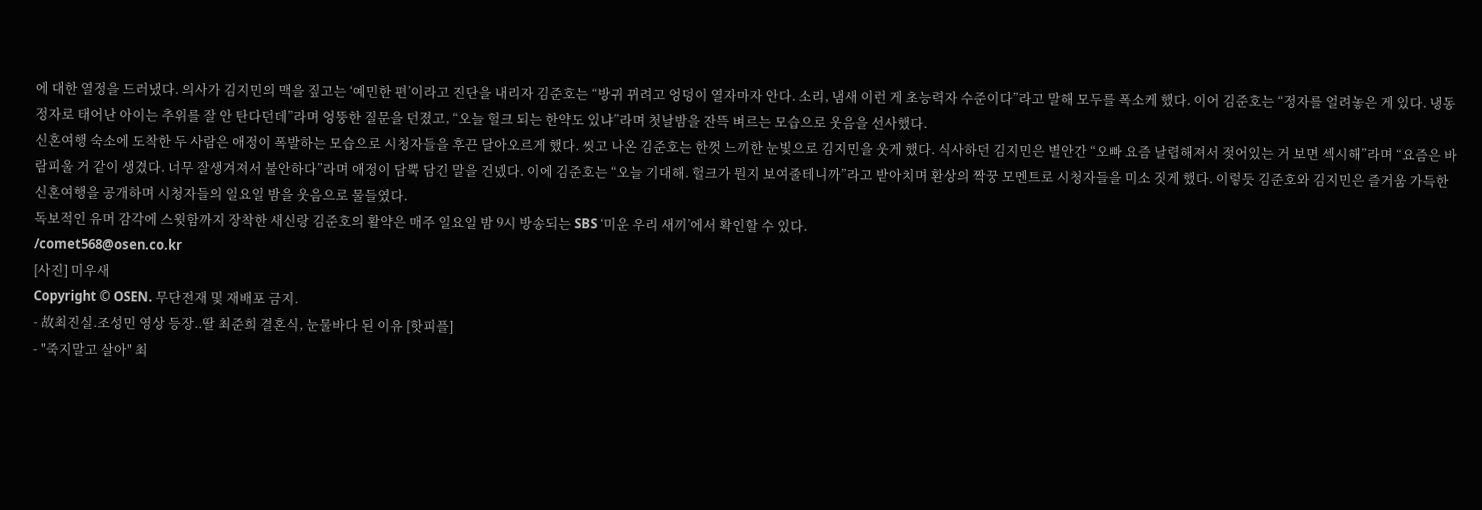에 대한 열정을 드러냈다. 의사가 김지민의 맥을 짚고는 ‘예민한 편’이라고 진단을 내리자 김준호는 “방귀 뀌려고 엉덩이 열자마자 안다. 소리, 냄새 이런 게 초능력자 수준이다”라고 말해 모두를 폭소케 했다. 이어 김준호는 “정자를 얼려놓은 게 있다. 냉동 정자로 태어난 아이는 추위를 잘 안 탄다던데”라며 엉뚱한 질문을 던졌고, “오늘 헐크 되는 한약도 있냐”라며 첫날밤을 잔뜩 벼르는 모습으로 웃음을 선사했다.
신혼여행 숙소에 도착한 두 사람은 애정이 폭발하는 모습으로 시청자들을 후끈 달아오르게 했다. 씻고 나온 김준호는 한껏 느끼한 눈빛으로 김지민을 웃게 했다. 식사하던 김지민은 별안간 “오빠 요즘 날렵해져서 젖어있는 거 보면 섹시해”라며 “요즘은 바람피울 거 같이 생겼다. 너무 잘생겨져서 불안하다”라며 애정이 담뿍 담긴 말을 건넸다. 이에 김준호는 “오늘 기대해. 헐크가 뭔지 보여줄테니까”라고 받아치며 환상의 짝꿍 모멘트로 시청자들을 미소 짓게 했다. 이렇듯 김준호와 김지민은 즐거움 가득한 신혼여행을 공개하며 시청자들의 일요일 밤을 웃음으로 물들였다.
독보적인 유머 감각에 스윗함까지 장착한 새신랑 김준호의 활약은 매주 일요일 밤 9시 방송되는 SBS ‘미운 우리 새끼’에서 확인할 수 있다.
/comet568@osen.co.kr
[사진] 미우새
Copyright © OSEN. 무단전재 및 재배포 금지.
- 故최진실.조성민 영상 등장..딸 최준희 결혼식, 눈물바다 된 이유 [핫피플]
- "죽지말고 살아" 최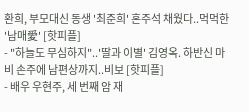환희, 부모대신 동생 '최준희' 혼주석 채웠다..먹먹한 '남매愛' [핫피플]
- "하늘도 무심하지"..'딸과 이별' 김영옥. 하반신 마비 손주에 남편상까지..비보 [핫피플]
- 배우 우현주, 세 번째 암 재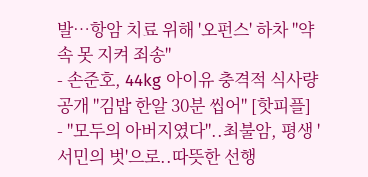발…항암 치료 위해 '오펀스' 하차 "약속 못 지켜 죄송"
- 손준호, 44kg 아이유 충격적 식사량 공개 "김밥 한알 30분 씹어" [핫피플]
- "모두의 아버지였다"..최불암, 평생 '서민의 벗'으로..따뜻한 선행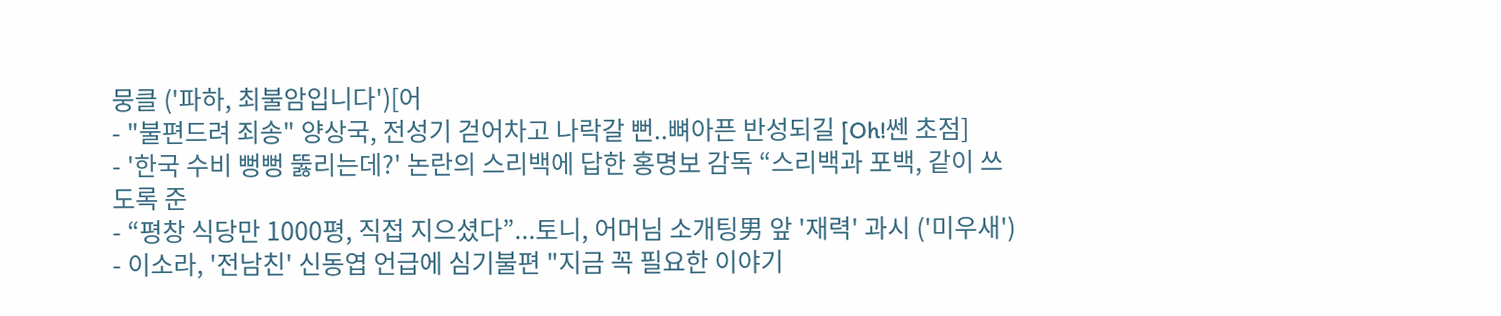뭉클 ('파하, 최불암입니다')[어
- "불편드려 죄송" 양상국, 전성기 걷어차고 나락갈 뻔..뼈아픈 반성되길 [Oh!쎈 초점]
- '한국 수비 뻥뻥 뚫리는데?' 논란의 스리백에 답한 홍명보 감독 “스리백과 포백, 같이 쓰도록 준
- “평창 식당만 1000평, 직접 지으셨다”...토니, 어머님 소개팅男 앞 '재력' 과시 ('미우새')
- 이소라, '전남친' 신동엽 언급에 심기불편 "지금 꼭 필요한 이야기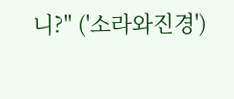니?" ('소라와진경')